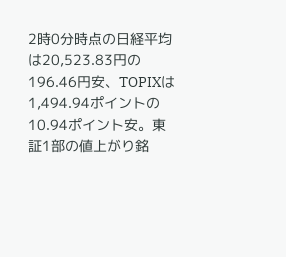2時0分時点の日経平均は20,523.83円の196.46円安、TOPIXは1,494.94ポイントの10.94ポイント安。東証1部の値上がり銘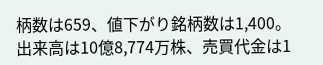柄数は659、値下がり銘柄数は1,400。出来高は10億8,774万株、売買代金は1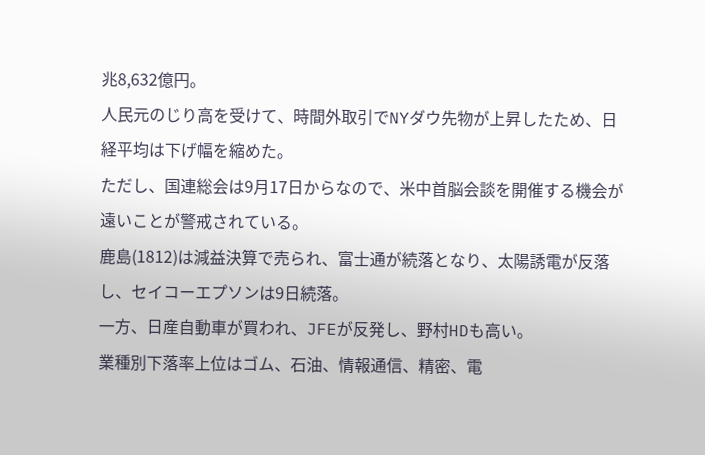兆8,632億円。
人民元のじり高を受けて、時間外取引でNYダウ先物が上昇したため、日経平均は下げ幅を縮めた。
ただし、国連総会は9月17日からなので、米中首脳会談を開催する機会が遠いことが警戒されている。
鹿島(1812)は減益決算で売られ、富士通が続落となり、太陽誘電が反落し、セイコーエプソンは9日続落。
一方、日産自動車が買われ、JFEが反発し、野村HDも高い。
業種別下落率上位はゴム、石油、情報通信、精密、電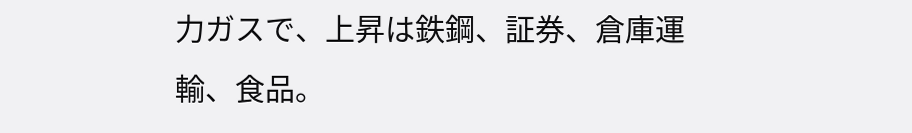力ガスで、上昇は鉄鋼、証券、倉庫運輸、食品。